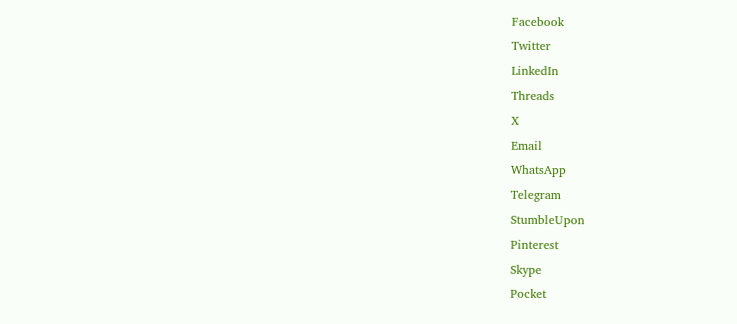Facebook
Twitter
LinkedIn
Threads
X
Email
WhatsApp
Telegram
StumbleUpon
Pinterest
Skype
Pocket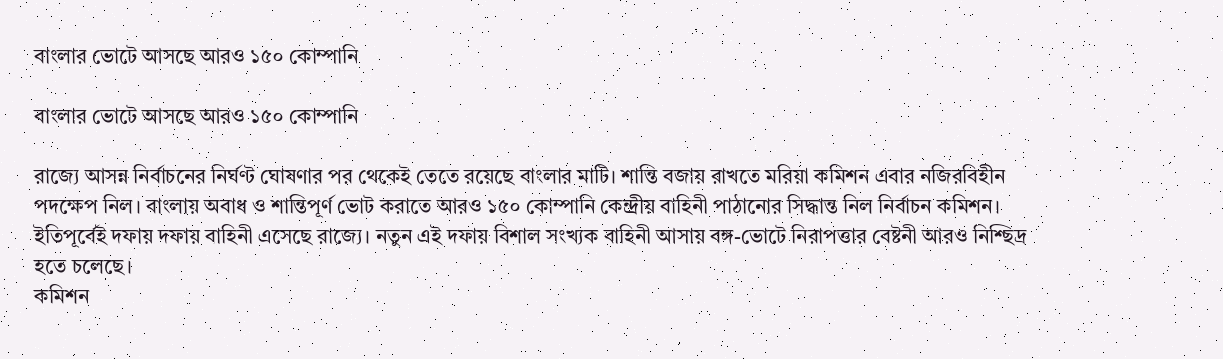বাংলার ভোটে আসছে আরও ১৫০ কোম্পানি

বাংলার ভোটে আসছে আরও ১৫০ কোম্পানি

রাজ্যে আসন্ন নির্বাচনের নির্ঘণ্ট ঘোষণার পর থেকেই তেতে রয়েছে বাংলার মাটি। শান্তি বজায় রাখতে মরিয়া কমিশন এবার নজিরবিহীন পদক্ষেপ নিল। বাংলায় অবাধ ও শান্তিপূর্ণ ভোট করাতে আরও ১৫০ কোম্পানি কেন্দ্রীয় বাহিনী পাঠানোর সিদ্ধান্ত নিল নির্বাচন কমিশন। ইতিপূর্বেই দফায় দফায় বাহিনী এসেছে রাজ্যে। নতুন এই দফায় বিশাল সংখ্যক বাহিনী আসায় বঙ্গ-ভোটে নিরাপত্তার বেষ্টনী আরও নিশ্ছিদ্র হতে চলেছে।
কমিশন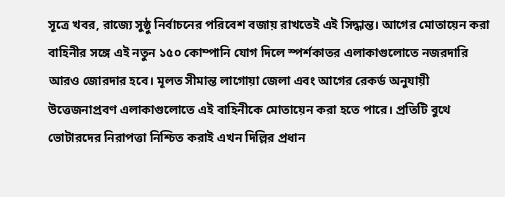সূত্রে খবর, রাজ্যে সুষ্ঠু নির্বাচনের পরিবেশ বজায় রাখতেই এই সিদ্ধান্ত। আগের মোতায়েন করা বাহিনীর সঙ্গে এই নতুন ১৫০ কোম্পানি যোগ দিলে স্পর্শকাতর এলাকাগুলোতে নজরদারি আরও জোরদার হবে। মূলত সীমান্ত লাগোয়া জেলা এবং আগের রেকর্ড অনুযায়ী উত্তেজনাপ্রবণ এলাকাগুলোতে এই বাহিনীকে মোতায়েন করা হতে পারে। প্রতিটি বুথে ভোটারদের নিরাপত্তা নিশ্চিত করাই এখন দিল্লির প্রধান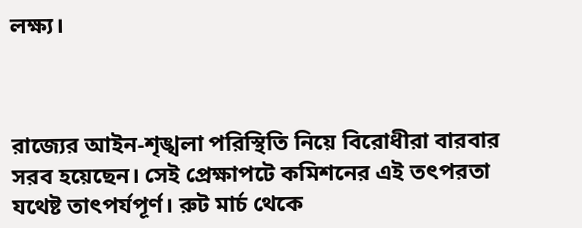লক্ষ্য।



রাজ্যের আইন-শৃঙ্খলা পরিস্থিতি নিয়ে বিরোধীরা বারবার সরব হয়েছেন। সেই প্রেক্ষাপটে কমিশনের এই তৎপরতা যথেষ্ট তাৎপর্যপূর্ণ। রুট মার্চ থেকে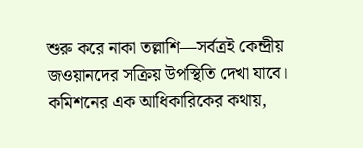শুরু করে নাকা তল্লাশি—সর্বত্রই কেন্দ্রীয় জওয়ানদের সক্রিয় উপস্থিতি দেখা যাবে। কমিশনের এক আধিকারিকের কথায়,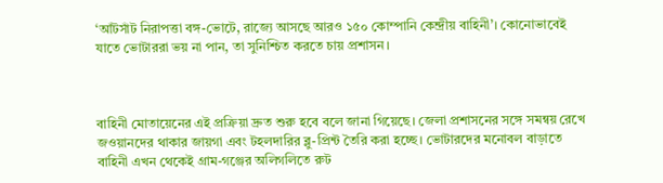‘আঁটসাঁট নিরাপত্তা বঙ্গ-ভোটে, রাজ্যে আসছে আরও ১৫০ কোম্পানি কেন্দ্রীয় বাহিনী’। কোনোভাবেই যাতে ভোটাররা ভয় না পান, তা সুনিশ্চিত করতে চায় প্রশাসন।



বাহিনী মোতায়েনের এই প্রক্রিয়া দ্রুত শুরু হবে বলে জানা গিয়েছে। জেলা প্রশাসনের সঙ্গে সমন্বয় রেখে জওয়ানদের থাকার জায়গা এবং টহলদারির ব্লু-প্রিন্ট তৈরি করা হচ্ছে। ভোটারদের মনোবল বাড়াতে বাহিনী এখন থেকেই গ্রাম-গঞ্জের অলিগলিতে রুট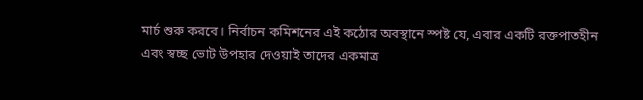মার্চ শুরু করবে। নির্বাচন কমিশনের এই কঠোর অবস্থানে স্পষ্ট যে, এবার একটি রক্তপাতহীন এবং স্বচ্ছ ভোট উপহার দেওয়াই তাদের একমাত্র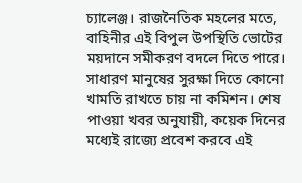চ্যালেঞ্জ। রাজনৈতিক মহলের মতে, বাহিনীর এই বিপুল উপস্থিতি ভোটের ময়দানে সমীকরণ বদলে দিতে পারে। সাধারণ মানুষের সুরক্ষা দিতে কোনো খামতি রাখতে চায় না কমিশন। শেষ পাওয়া খবর অনুযায়ী, কয়েক দিনের মধ্যেই রাজ্যে প্রবেশ করবে এই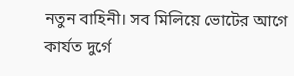নতুন বাহিনী। সব মিলিয়ে ভোটের আগে কার্যত দুর্গে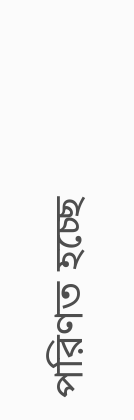পরিণত হচ্ছে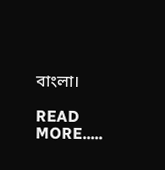বাংলা।

READ MORE.....